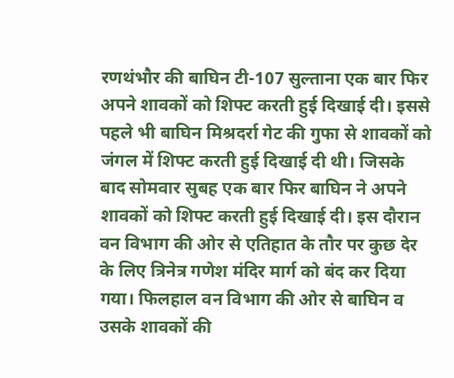रणथंभौर की बाघिन टी-107 सुल्ताना एक बार फिर अपने शावकों को शिफ्ट करती हुई दिखाई दी। इससे पहले भी बाघिन मिश्रदर्रा गेट की गुफा से शावकों को जंगल में शिफ्ट करती हुई दिखाई दी थी। जिसके बाद सोमवार सुबह एक बार फिर बाघिन ने अपने शावकों को शिफ्ट करती हुई दिखाई दी। इस दौरान वन विभाग की ओर से एतिहात के तौर पर कुछ देर के लिए त्रिनेत्र गणेश मंदिर मार्ग को बंद कर दिया गया। फिलहाल वन विभाग की ओर से बाघिन व उसके शावकों की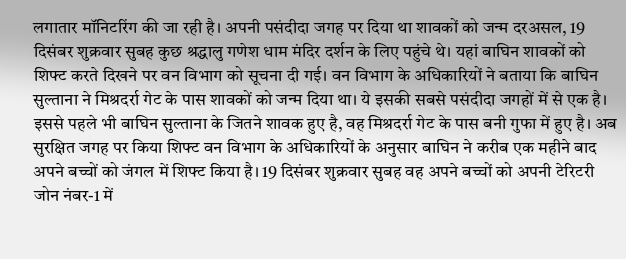लगातार मॉनिटरिंग की जा रही है। अपनी पसंदीदा जगह पर दिया था शावकों को जन्म दरअसल, 19 दिसंबर शुक्रवार सुबह कुछ श्रद्धालु गणेश धाम मंदिर दर्शन के लिए पहुंचे थे। यहां बाघिन शावकों को शिफ्ट करते दिखने पर वन विभाग को सूचना दी गई। वन विभाग के अधिकारियों ने बताया कि बाघिन सुल्ताना ने मिश्रदर्रा गेट के पास शावकों को जन्म दिया था। ये इसकी सबसे पसंदीदा जगहों में से एक है। इससे पहले भी बाघिन सुल्ताना के जितने शावक हुए है, वह मिश्रदर्रा गेट के पास बनी गुफा में हुए है। अब सुरक्षित जगह पर किया शिफ्ट वन विभाग के अधिकारियों के अनुसार बाघिन ने करीब एक महीने बाद अपने बच्चों को जंगल में शिफ्ट किया है। 19 दिसंबर शुक्रवार सुबह वह अपने बच्चों को अपनी टेरिटरी जोन नंबर-1 में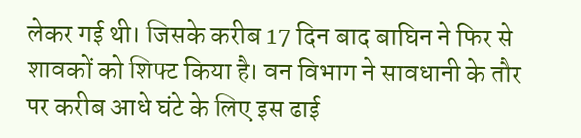लेकर गई थी। जिसके करीब 17 दिन बाद बाघिन ने फिर से शावकों को शिफ्ट किया है। वन विभाग ने सावधानी के तौर पर करीब आधे घंटे के लिए इस ढाई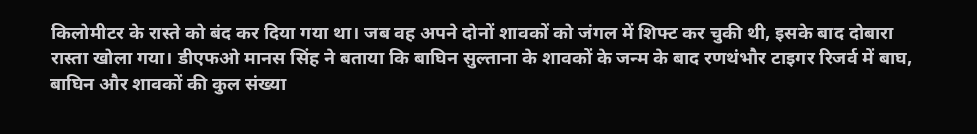किलोमीटर के रास्ते को बंद कर दिया गया था। जब वह अपने दोनों शावकों को जंगल में शिफ्ट कर चुकी थी, इसके बाद दोबारा रास्ता खोला गया। डीएफओ मानस सिंह ने बताया कि बाघिन सुल्ताना के शावकों के जन्म के बाद रणथंभौर टाइगर रिजर्व में बाघ, बाघिन और शावकों की कुल संख्या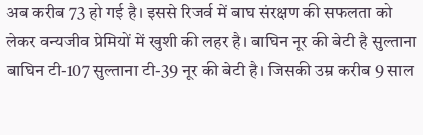अब करीब 73 हो गई है। इससे रिजर्व में बाघ संरक्षण की सफलता को लेकर वन्यजीव प्रेमियों में खुशी की लहर है। बाघिन नूर की बेटी है सुल्ताना बाघिन टी-107 सुल्ताना टी-39 नूर की बेटी है। जिसकी उम्र करीब 9 साल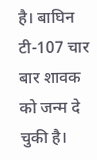है। बाघिन टी-107 चार बार शावक को जन्म दे चुकी है।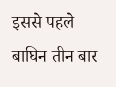इससे पहले बाघिन तीन बार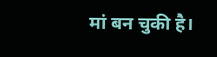मां बन चुकी है।